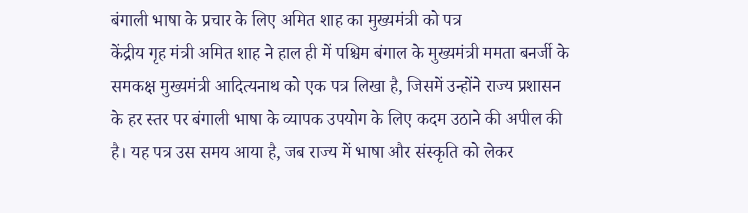बंगाली भाषा के प्रचार के लिए अमित शाह का मुख्यमंत्री को पत्र
केंद्रीय गृह मंत्री अमित शाह ने हाल ही में पश्चिम बंगाल के मुख्यमंत्री ममता बनर्जी के समकक्ष मुख्यमंत्री आदित्यनाथ को एक पत्र लिखा है, जिसमें उन्होंने राज्य प्रशासन के हर स्तर पर बंगाली भाषा के व्यापक उपयोग के लिए कदम उठाने की अपील की है। यह पत्र उस समय आया है, जब राज्य में भाषा और संस्कृति को लेकर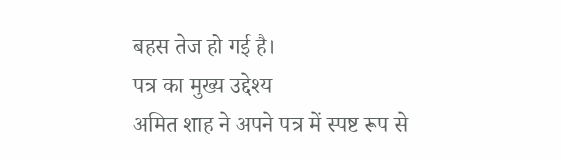बहस तेज हो गई है।
पत्र का मुख्य उद्देश्य
अमित शाह ने अपने पत्र में स्पष्ट रूप से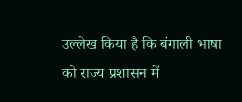उल्लेख किया है कि बंगाली भाषा को राज्य प्रशासन में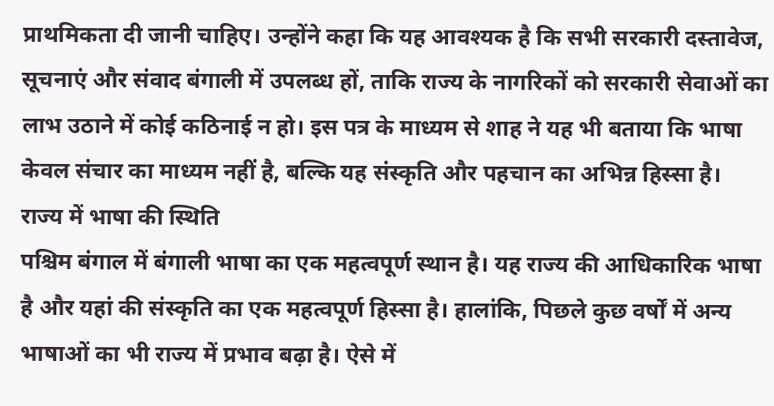प्राथमिकता दी जानी चाहिए। उन्होंने कहा कि यह आवश्यक है कि सभी सरकारी दस्तावेज, सूचनाएं और संवाद बंगाली में उपलब्ध हों, ताकि राज्य के नागरिकों को सरकारी सेवाओं का लाभ उठाने में कोई कठिनाई न हो। इस पत्र के माध्यम से शाह ने यह भी बताया कि भाषा केवल संचार का माध्यम नहीं है, बल्कि यह संस्कृति और पहचान का अभिन्न हिस्सा है।
राज्य में भाषा की स्थिति
पश्चिम बंगाल में बंगाली भाषा का एक महत्वपूर्ण स्थान है। यह राज्य की आधिकारिक भाषा है और यहां की संस्कृति का एक महत्वपूर्ण हिस्सा है। हालांकि, पिछले कुछ वर्षों में अन्य भाषाओं का भी राज्य में प्रभाव बढ़ा है। ऐसे में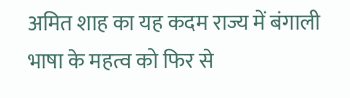अमित शाह का यह कदम राज्य में बंगाली भाषा के महत्व को फिर से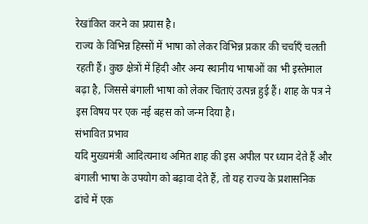रेखांकित करने का प्रयास है।
राज्य के विभिन्न हिस्सों में भाषा को लेकर विभिन्न प्रकार की चर्चाएँ चलती रहती हैं। कुछ क्षेत्रों में हिंदी और अन्य स्थानीय भाषाओं का भी इस्तेमाल बढ़ा है, जिससे बंगाली भाषा को लेकर चिंताएं उत्पन्न हुई हैं। शाह के पत्र ने इस विषय पर एक नई बहस को जन्म दिया है।
संभावित प्रभाव
यदि मुख्यमंत्री आदित्यनाथ अमित शाह की इस अपील पर ध्यान देते हैं और बंगाली भाषा के उपयोग को बढ़ावा देते हैं, तो यह राज्य के प्रशासनिक ढांचे में एक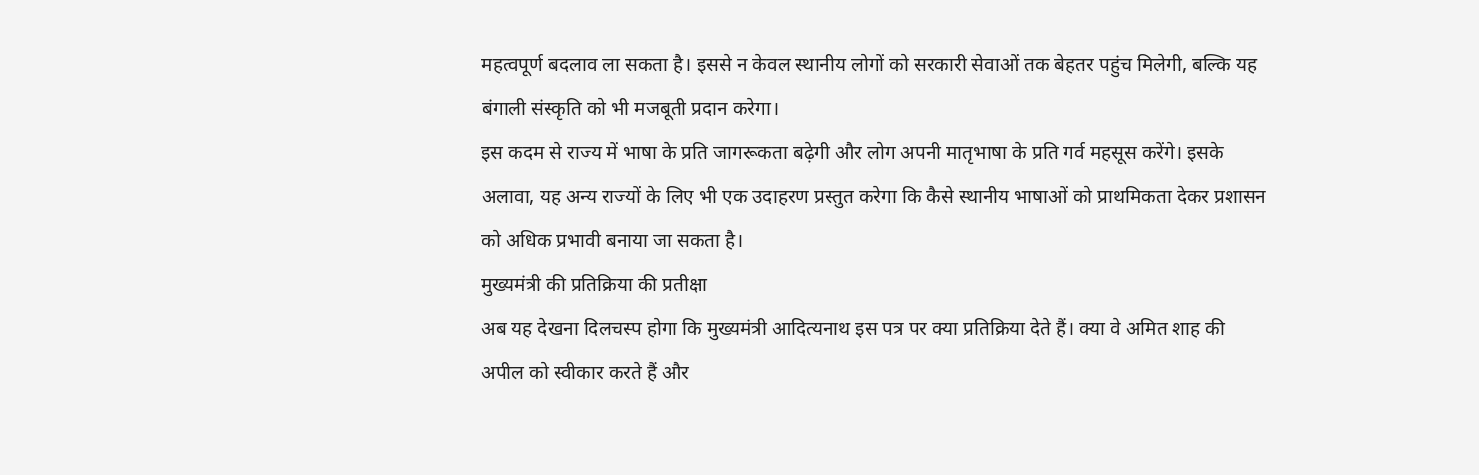महत्वपूर्ण बदलाव ला सकता है। इससे न केवल स्थानीय लोगों को सरकारी सेवाओं तक बेहतर पहुंच मिलेगी, बल्कि यह बंगाली संस्कृति को भी मजबूती प्रदान करेगा।
इस कदम से राज्य में भाषा के प्रति जागरूकता बढ़ेगी और लोग अपनी मातृभाषा के प्रति गर्व महसूस करेंगे। इसके अलावा, यह अन्य राज्यों के लिए भी एक उदाहरण प्रस्तुत करेगा कि कैसे स्थानीय भाषाओं को प्राथमिकता देकर प्रशासन को अधिक प्रभावी बनाया जा सकता है।
मुख्यमंत्री की प्रतिक्रिया की प्रतीक्षा
अब यह देखना दिलचस्प होगा कि मुख्यमंत्री आदित्यनाथ इस पत्र पर क्या प्रतिक्रिया देते हैं। क्या वे अमित शाह की अपील को स्वीकार करते हैं और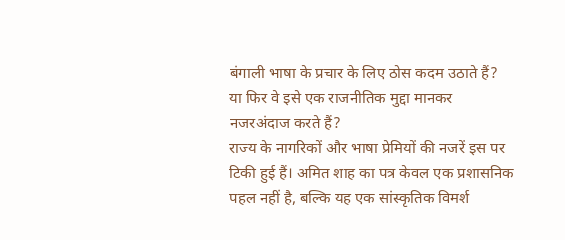बंगाली भाषा के प्रचार के लिए ठोस कदम उठाते हैं? या फिर वे इसे एक राजनीतिक मुद्दा मानकर नजरअंदाज करते हैं?
राज्य के नागरिकों और भाषा प्रेमियों की नजरें इस पर टिकी हुई हैं। अमित शाह का पत्र केवल एक प्रशासनिक पहल नहीं है, बल्कि यह एक सांस्कृतिक विमर्श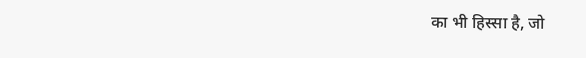का भी हिस्सा है, जो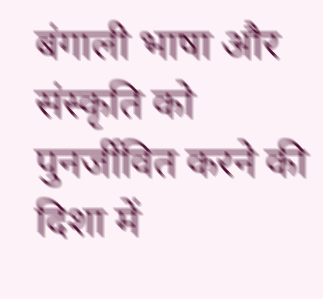बंगाली भाषा और संस्कृति को पुनर्जीवित करने की दिशा में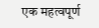एक महत्वपूर्ण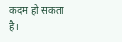कदम हो सकता है।